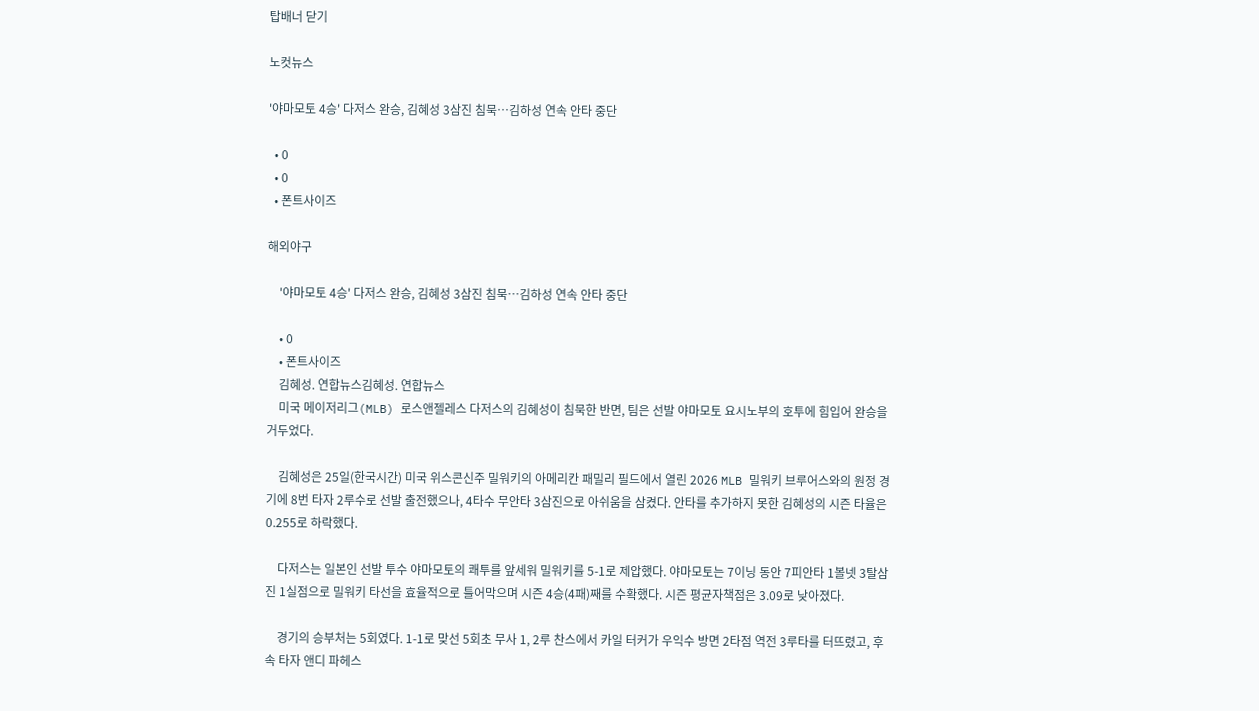탑배너 닫기

노컷뉴스

'야마모토 4승' 다저스 완승, 김혜성 3삼진 침묵…김하성 연속 안타 중단

  • 0
  • 0
  • 폰트사이즈

해외야구

    '야마모토 4승' 다저스 완승, 김혜성 3삼진 침묵…김하성 연속 안타 중단

    • 0
    • 폰트사이즈
    김혜성. 연합뉴스김혜성. 연합뉴스
    미국 메이저리그(MLB) 로스앤젤레스 다저스의 김혜성이 침묵한 반면, 팀은 선발 야마모토 요시노부의 호투에 힘입어 완승을 거두었다.

    김혜성은 25일(한국시간) 미국 위스콘신주 밀워키의 아메리칸 패밀리 필드에서 열린 2026 MLB 밀워키 브루어스와의 원정 경기에 8번 타자 2루수로 선발 출전했으나, 4타수 무안타 3삼진으로 아쉬움을 삼켰다. 안타를 추가하지 못한 김혜성의 시즌 타율은 0.255로 하락했다.

    다저스는 일본인 선발 투수 야마모토의 쾌투를 앞세워 밀워키를 5-1로 제압했다. 야마모토는 7이닝 동안 7피안타 1볼넷 3탈삼진 1실점으로 밀워키 타선을 효율적으로 틀어막으며 시즌 4승(4패)째를 수확했다. 시즌 평균자책점은 3.09로 낮아졌다.

    경기의 승부처는 5회였다. 1-1로 맞선 5회초 무사 1, 2루 찬스에서 카일 터커가 우익수 방면 2타점 역전 3루타를 터뜨렸고, 후속 타자 앤디 파헤스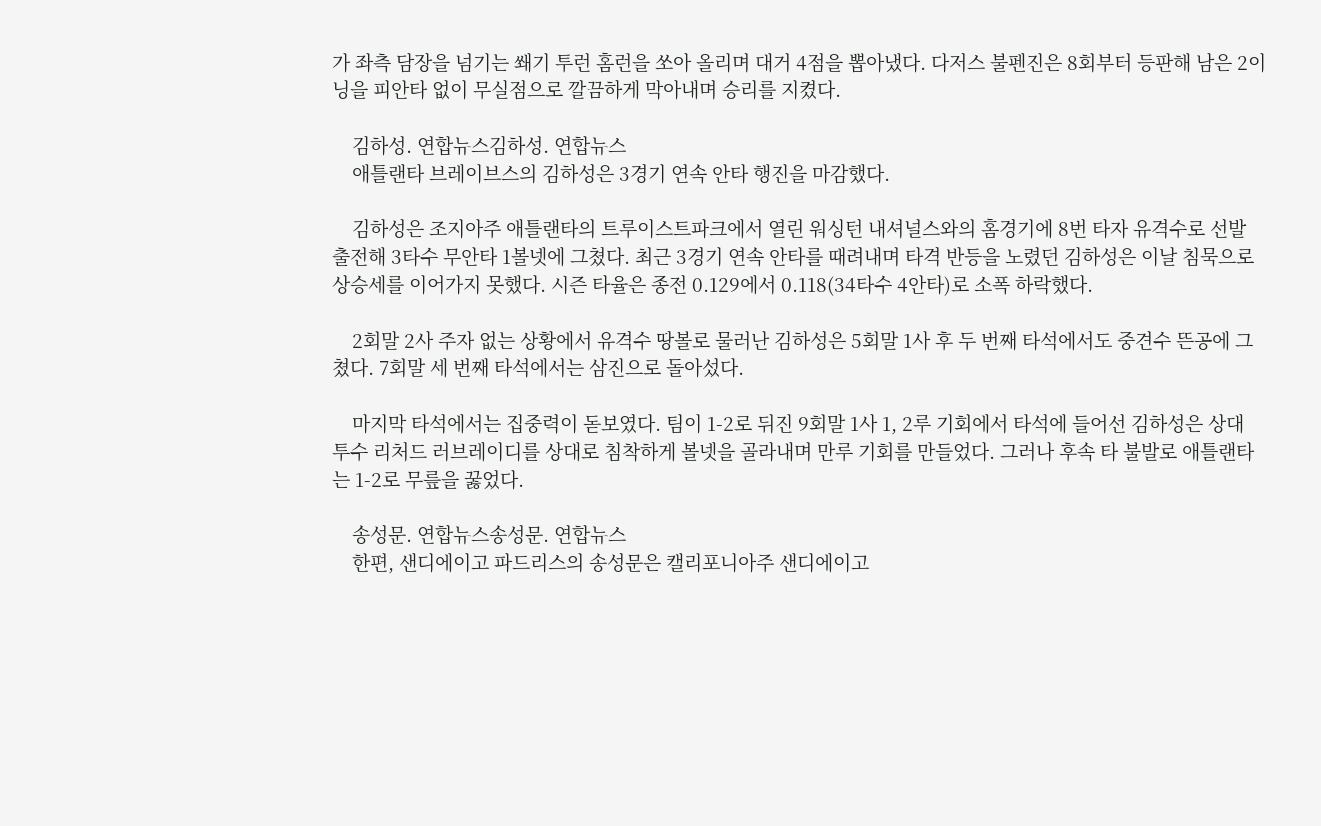가 좌측 담장을 넘기는 쐐기 투런 홈런을 쏘아 올리며 대거 4점을 뽑아냈다. 다저스 불펜진은 8회부터 등판해 남은 2이닝을 피안타 없이 무실점으로 깔끔하게 막아내며 승리를 지켰다.

    김하성. 연합뉴스김하성. 연합뉴스
    애틀랜타 브레이브스의 김하성은 3경기 연속 안타 행진을 마감했다.

    김하성은 조지아주 애틀랜타의 트루이스트파크에서 열린 워싱턴 내셔널스와의 홈경기에 8번 타자 유격수로 선발 출전해 3타수 무안타 1볼넷에 그쳤다. 최근 3경기 연속 안타를 때려내며 타격 반등을 노렸던 김하성은 이날 침묵으로 상승세를 이어가지 못했다. 시즌 타율은 종전 0.129에서 0.118(34타수 4안타)로 소폭 하락했다.

    2회말 2사 주자 없는 상황에서 유격수 땅볼로 물러난 김하성은 5회말 1사 후 두 번째 타석에서도 중견수 뜬공에 그쳤다. 7회말 세 번째 타석에서는 삼진으로 돌아섰다.

    마지막 타석에서는 집중력이 돋보였다. 팀이 1-2로 뒤진 9회말 1사 1, 2루 기회에서 타석에 들어선 김하성은 상대 투수 리처드 러브레이디를 상대로 침착하게 볼넷을 골라내며 만루 기회를 만들었다. 그러나 후속 타 불발로 애틀랜타는 1-2로 무릎을 꿇었다.

    송성문. 연합뉴스송성문. 연합뉴스
    한편, 샌디에이고 파드리스의 송성문은 캘리포니아주 샌디에이고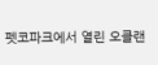펫코파크에서 열린 오클랜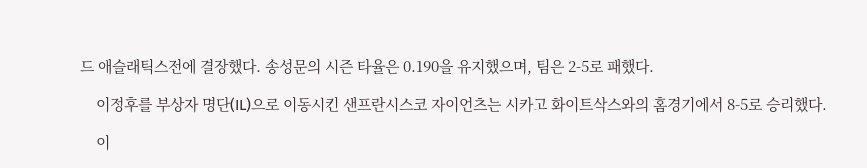드 애슬래틱스전에 결장했다. 송성문의 시즌 타율은 0.190을 유지했으며, 팀은 2-5로 패했다.

    이정후를 부상자 명단(IL)으로 이동시킨 샌프란시스코 자이언츠는 시카고 화이트삭스와의 홈경기에서 8-5로 승리했다.

    이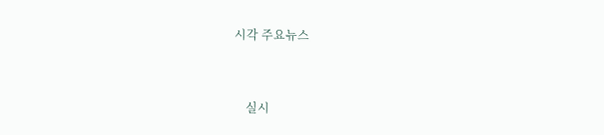시각 주요뉴스


    실시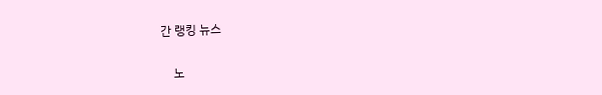간 랭킹 뉴스

    노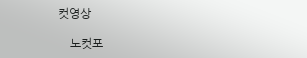컷영상

    노컷포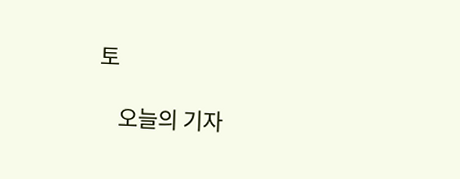토

    오늘의 기자